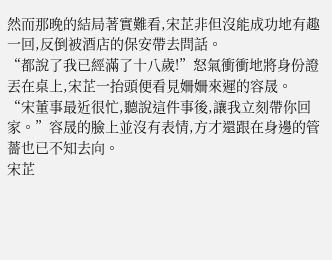然而那晚的結局著實難看,宋芷非但沒能成功地有趣一回,反倒被酒店的保安帶去問話。
“都說了我已經滿了十八歲!”怒氣衝衝地將身份證丟在桌上,宋芷一抬頭便看見姍姍來遲的容晟。
“宋董事最近很忙,聽說這件事後,讓我立刻帶你回家。”容晟的臉上並沒有表情,方才還跟在身邊的管薔也已不知去向。
宋芷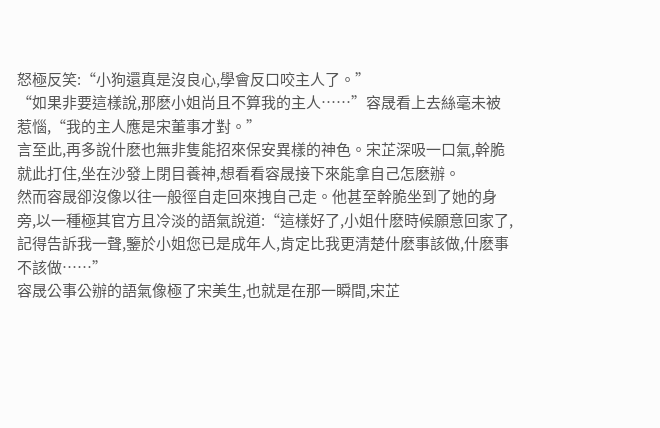怒極反笑:“小狗還真是沒良心,學會反口咬主人了。”
“如果非要這樣說,那麽小姐尚且不算我的主人……”容晟看上去絲毫未被惹惱,“我的主人應是宋董事才對。”
言至此,再多說什麽也無非隻能招來保安異樣的神色。宋芷深吸一口氣,幹脆就此打住,坐在沙發上閉目養神,想看看容晟接下來能拿自己怎麽辦。
然而容晟卻沒像以往一般徑自走回來拽自己走。他甚至幹脆坐到了她的身旁,以一種極其官方且冷淡的語氣說道:“這樣好了,小姐什麽時候願意回家了,記得告訴我一聲,鑒於小姐您已是成年人,肯定比我更清楚什麽事該做,什麽事不該做……”
容晟公事公辦的語氣像極了宋美生,也就是在那一瞬間,宋芷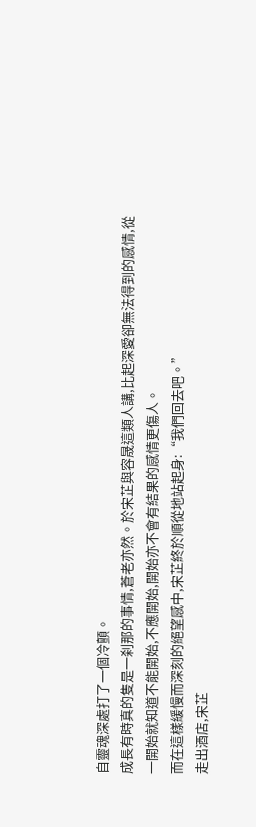自靈魂深處打了一個冷顫。
成長有時真的隻是一刹那的事情,蒼老亦然。於宋芷與容晟這類人講,比起深愛卻無法得到的感情,從一開始就知道不能開始,不應開始,開始亦不會有結果的感情更傷人。
而在這樣緩慢而深刻的絕望感中,宋芷終於順從地站起身:“我們回去吧。”
走出酒店,宋芷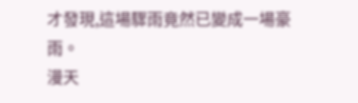才發現,這場驟雨竟然已變成一場豪雨。
漫天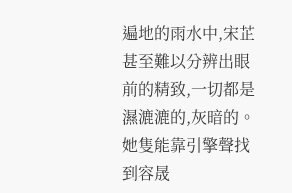遍地的雨水中,宋芷甚至難以分辨出眼前的精致,一切都是濕漉漉的,灰暗的。她隻能靠引擎聲找到容晟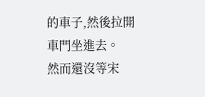的車子,然後拉開車門坐進去。
然而還沒等宋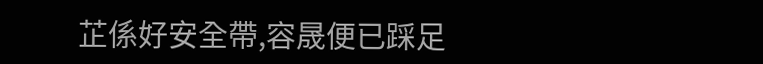芷係好安全帶,容晟便已踩足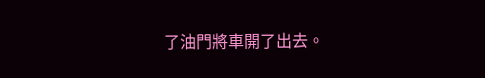了油門將車開了出去。